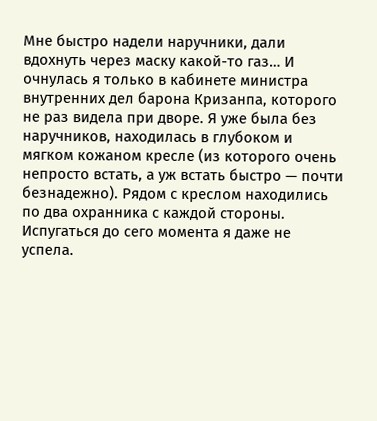Мне быстро надели наручники, дали вдохнуть через маску какой-то газ… И очнулась я только в кабинете министра внутренних дел барона Кризанпа, которого не раз видела при дворе. Я уже была без наручников, находилась в глубоком и мягком кожаном кресле (из которого очень непросто встать, а уж встать быстро — почти безнадежно). Рядом с креслом находились по два охранника с каждой стороны. Испугаться до сего момента я даже не успела.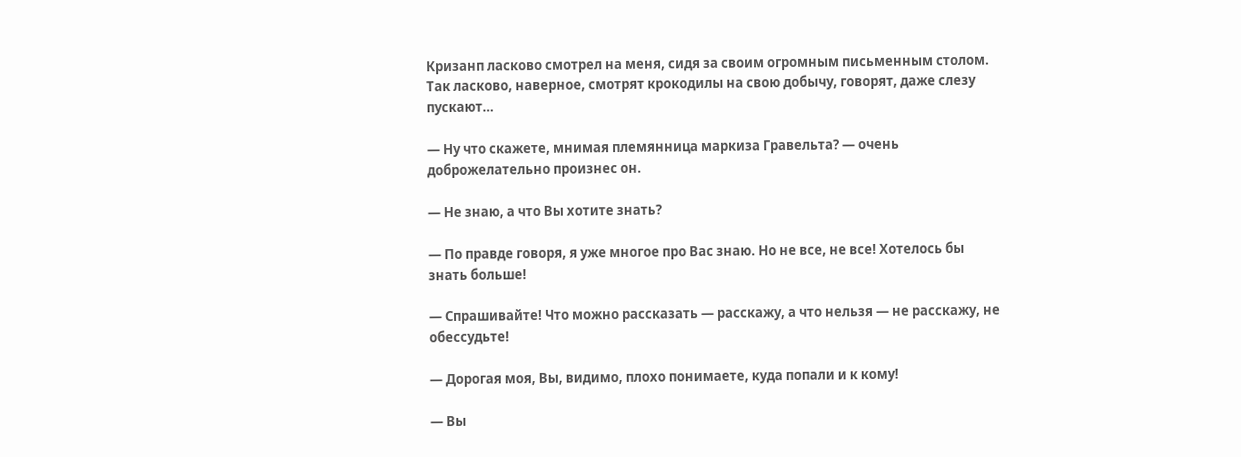Кризанп ласково смотрел на меня, сидя за своим огромным письменным столом. Так ласково, наверное, смотрят крокодилы на свою добычу, говорят, даже слезу пускают…

— Ну что скажете, мнимая племянница маркиза Гравельта? — очень доброжелательно произнес он.

— Не знаю, а что Вы хотите знать?

— По правде говоря, я уже многое про Вас знаю. Но не все, не все! Хотелось бы знать больше!

— Спрашивайте! Что можно рассказать — расскажу, а что нельзя — не расскажу, не обессудьте!

— Дорогая моя, Вы, видимо, плохо понимаете, куда попали и к кому!

— Вы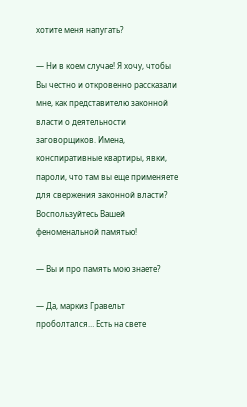хотите меня напугать?

— Ни в коем случае! Я хочу, чтобы Вы честно и откровенно рассказали мне, как представителю законной власти о деятельности заговорщиков. Имена, конспиративные квартиры, явки, пароли, что там вы еще применяете для свержения законной власти? Воспользуйтесь Вашей феноменальной памятью!

— Вы и про память мою знаете?

— Да, маркиз Гравельт проболтался… Есть на свете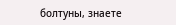болтуны, знаете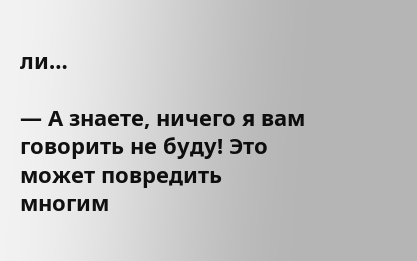ли…

— А знаете, ничего я вам говорить не буду! Это может повредить многим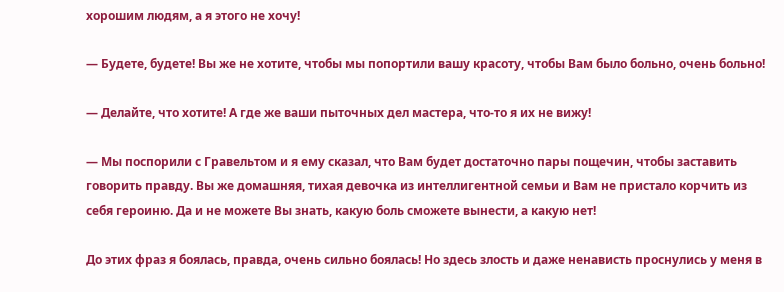хорошим людям, а я этого не хочу!

— Будете, будете! Вы же не хотите, чтобы мы попортили вашу красоту, чтобы Вам было больно, очень больно!

— Делайте, что хотите! А где же ваши пыточных дел мастера, что-то я их не вижу!

— Мы поспорили с Гравельтом и я ему сказал, что Вам будет достаточно пары пощечин, чтобы заставить говорить правду. Вы же домашняя, тихая девочка из интеллигентной семьи и Вам не пристало корчить из себя героиню. Да и не можете Вы знать, какую боль сможете вынести, а какую нет!

До этих фраз я боялась, правда, очень сильно боялась! Но здесь злость и даже ненависть проснулись у меня в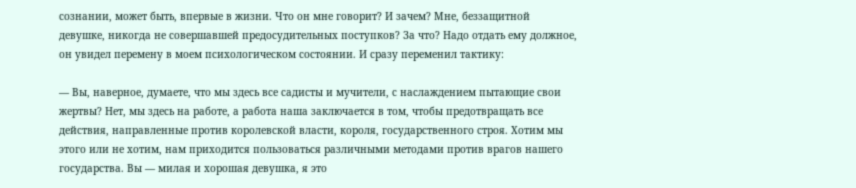сознании, может быть, впервые в жизни. Что он мне говорит? И зачем? Мне, беззащитной девушке, никогда не совершавшей предосудительных поступков? За что? Надо отдать ему должное, он увидел перемену в моем психологическом состоянии. И сразу переменил тактику:

— Вы, наверное, думаете, что мы здесь все садисты и мучители, с наслаждением пытающие свои жертвы? Нет, мы здесь на работе, а работа наша заключается в том, чтобы предотвращать все действия, направленные против королевской власти, короля, государственного строя. Хотим мы этого или не хотим, нам приходится пользоваться различными методами против врагов нашего государства. Вы — милая и хорошая девушка, я это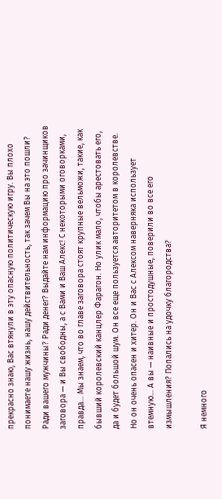прекрасно знаю, Вас втянули в эту опасную политическую игру. Вы плохо понимаете нашу жизнь, нашу действительность, так зачем Вы на это пошли? Ради вашего мужчины? Ради денег? Выдайте нам информацию про зачинщиков заговора — и Вы свободны, а с Вами и Ваш Алекс! С некоторыми оговорками, правда… Мы знаем, что во главе заговора стоят крупные вельможи, такие, как бывший королевский канцлер Фарагон. Но улик мало, чтобы арестовать его, да и будет большой шум. Он все еще пользуется авторитетом в королевстве. Но он очень опасен и хитер. Он и Вас с Алексом наверняка использует втемную… А вы — наивные и простодушные, поверили во все его измышления? Попались на удочку благородства?

Я немного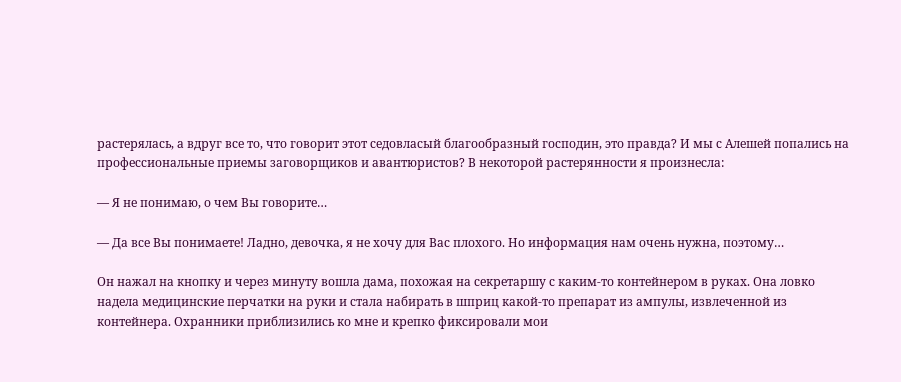растерялась, а вдруг все то, что говорит этот седовласый благообразный господин, это правда? И мы с Алешей попались на профессиональные приемы заговорщиков и авантюристов? В некоторой растерянности я произнесла:

— Я не понимаю, о чем Вы говорите…

— Да все Вы понимаете! Ладно, девочка, я не хочу для Вас плохого. Но информация нам очень нужна, поэтому…

Он нажал на кнопку и через минуту вошла дама, похожая на секретаршу с каким-то контейнером в руках. Она ловко надела медицинские перчатки на руки и стала набирать в шприц какой-то препарат из ампулы, извлеченной из контейнера. Охранники приблизились ко мне и крепко фиксировали мои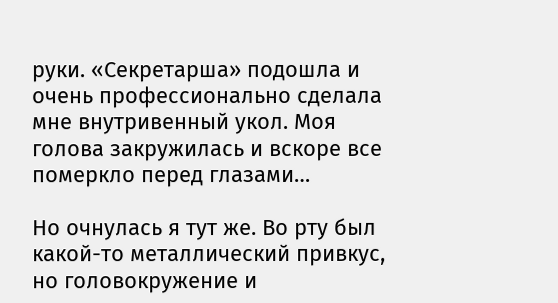руки. «Секретарша» подошла и очень профессионально сделала мне внутривенный укол. Моя голова закружилась и вскоре все померкло перед глазами…

Но очнулась я тут же. Во рту был какой-то металлический привкус, но головокружение и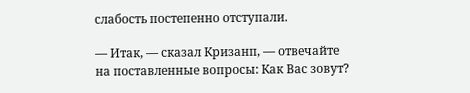слабость постепенно отступали.

— Итак, — сказал Кризанп, — отвечайте на поставленные вопросы: Как Вас зовут?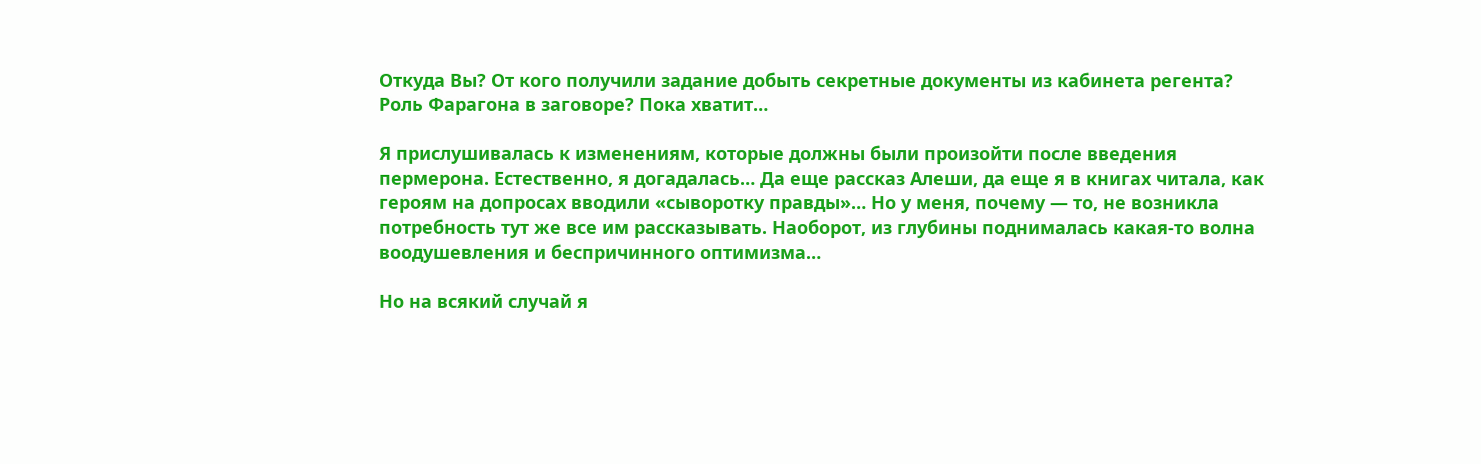Откуда Вы? От кого получили задание добыть секретные документы из кабинета регента? Роль Фарагона в заговоре? Пока хватит…

Я прислушивалась к изменениям, которые должны были произойти после введения пермерона. Естественно, я догадалась… Да еще рассказ Алеши, да еще я в книгах читала, как героям на допросах вводили «сыворотку правды»… Но у меня, почему — то, не возникла потребность тут же все им рассказывать. Наоборот, из глубины поднималась какая-то волна воодушевления и беспричинного оптимизма…

Но на всякий случай я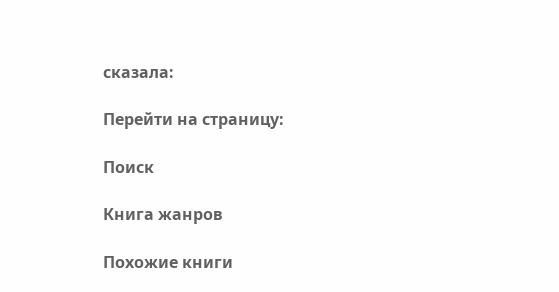сказала:

Перейти на страницу:

Поиск

Книга жанров

Похожие книги